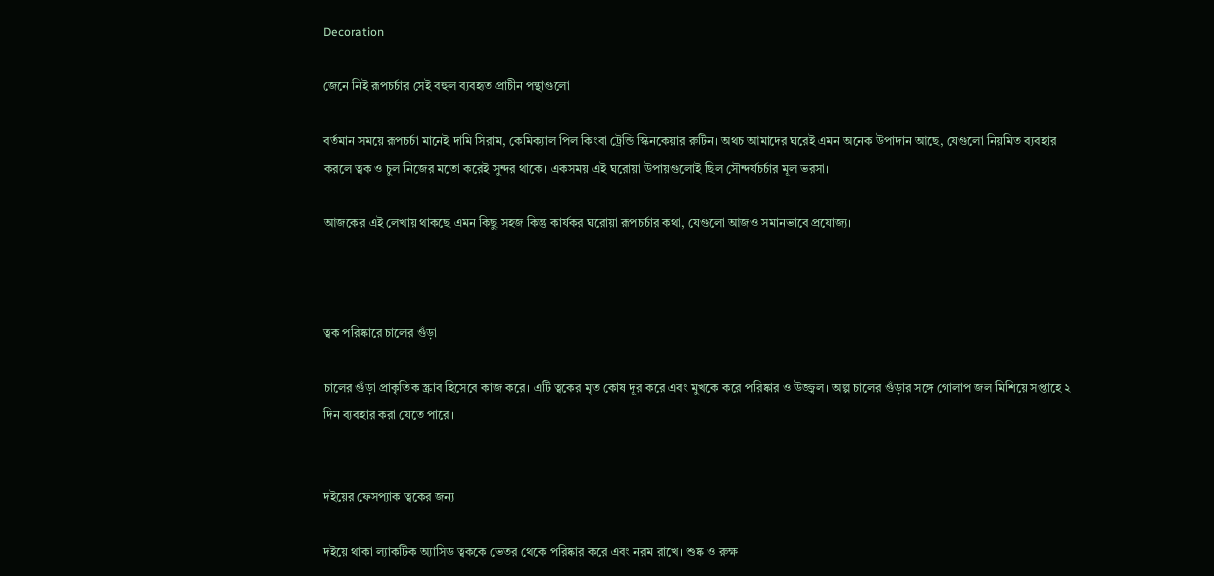Decoration

জেনে নিই রূপচর্চার সেই বহুল ব্যবহৃত প্রাচীন পন্থাগুলো

বর্তমান সময়ে রূপচর্চা মানেই দামি সিরাম, কেমিক্যাল পিল কিংবা ট্রেন্ডি স্কিনকেয়ার রুটিন। অথচ আমাদের ঘরেই এমন অনেক উপাদান আছে, যেগুলো নিয়মিত ব্যবহার করলে ত্বক ও চুল নিজের মতো করেই সুন্দর থাকে। একসময় এই ঘরোয়া উপায়গুলোই ছিল সৌন্দর্যচর্চার মূল ভরসা।

আজকের এই লেখায় থাকছে এমন কিছু সহজ কিন্তু কার্যকর ঘরোয়া রূপচর্চার কথা, যেগুলো আজও সমানভাবে প্রযোজ্য।



ত্বক পরিষ্কারে চালের গুঁড়া

চালের গুঁড়া প্রাকৃতিক স্ক্রাব হিসেবে কাজ করে। এটি ত্বকের মৃত কোষ দূর করে এবং মুখকে করে পরিষ্কার ও উজ্জ্বল। অল্প চালের গুঁড়ার সঙ্গে গোলাপ জল মিশিয়ে সপ্তাহে ২ দিন ব্যবহার করা যেতে পারে।


দইয়ের ফেসপ্যাক ত্বকের জন্য

দইয়ে থাকা ল্যাকটিক অ্যাসিড ত্বককে ভেতর থেকে পরিষ্কার করে এবং নরম রাখে। শুষ্ক ও রুক্ষ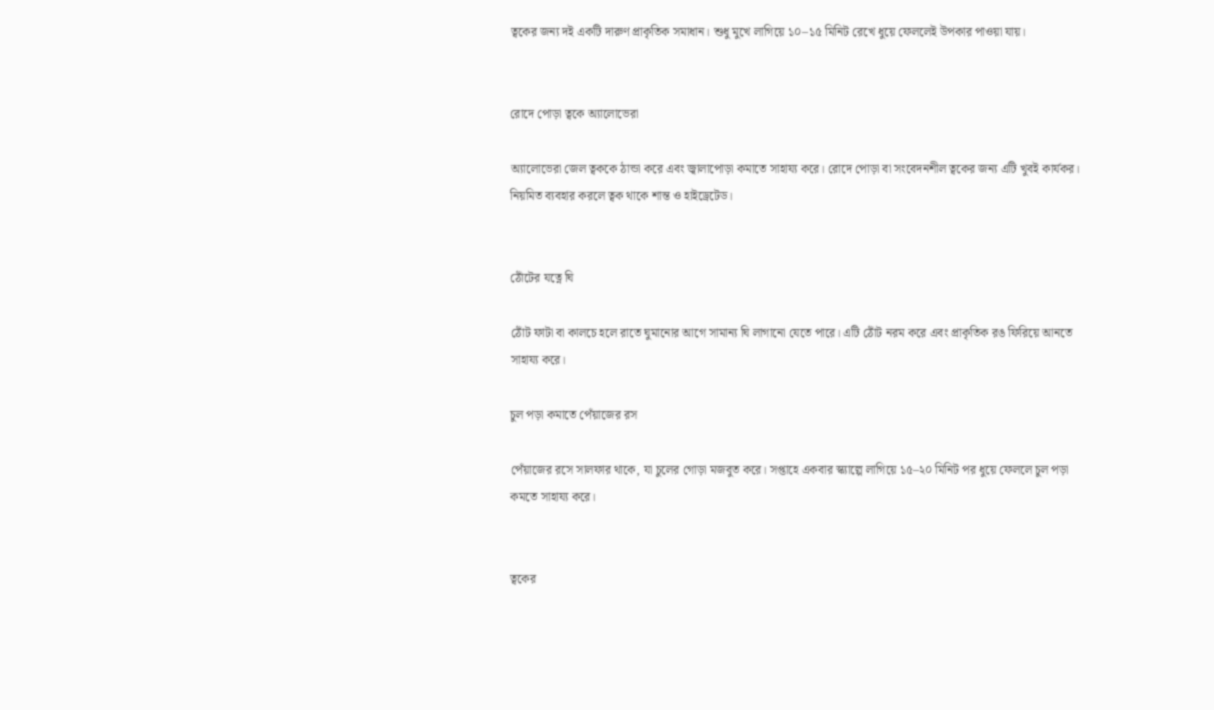ত্বকের জন্য দই একটি দারুণ প্রাকৃতিক সমাধান। শুধু মুখে লাগিয়ে ১০–১৫ মিনিট রেখে ধুয়ে ফেললেই উপকার পাওয়া যায়।


রোদে পোড়া ত্বকে অ্যালোভেরা

অ্যালোভেরা জেল ত্বককে ঠান্ডা করে এবং জ্বালাপোড়া কমাতে সাহায্য করে। রোদে পোড়া বা সংবেদনশীল ত্বকের জন্য এটি খুবই কার্যকর। নিয়মিত ব্যবহার করলে ত্বক থাকে শান্ত ও হাইড্রেটেড।


ঠোঁটের যত্নে ঘি

ঠোঁট ফাটা বা কালচে হলে রাতে ঘুমানোর আগে সামান্য ঘি লাগানো যেতে পারে। এটি ঠোঁট নরম করে এবং প্রাকৃতিক রঙ ফিরিয়ে আনতে সাহায্য করে।

চুল পড়া কমাতে পেঁয়াজের রস

পেঁয়াজের রসে সালফার থাকে, যা চুলের গোড়া মজবুত করে। সপ্তাহে একবার স্ক্যাল্পে লাগিয়ে ১৫–২০ মিনিট পর ধুয়ে ফেললে চুল পড়া কমতে সাহায্য করে।


ত্বকের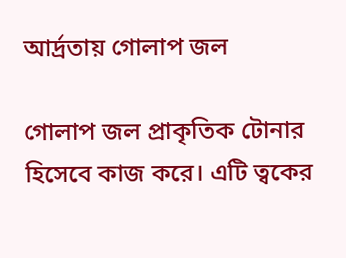আর্দ্রতায় গোলাপ জল

গোলাপ জল প্রাকৃতিক টোনার হিসেবে কাজ করে। এটি ত্বকের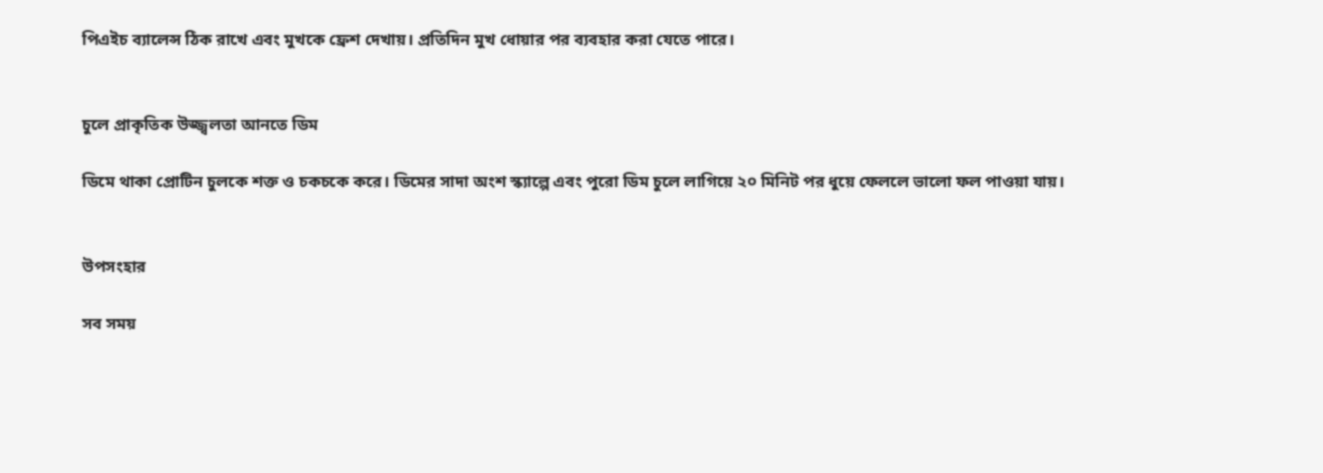পিএইচ ব্যালেন্স ঠিক রাখে এবং মুখকে ফ্রেশ দেখায়। প্রতিদিন মুখ ধোয়ার পর ব্যবহার করা যেতে পারে।


চুলে প্রাকৃতিক উজ্জ্বলতা আনতে ডিম

ডিমে থাকা প্রোটিন চুলকে শক্ত ও চকচকে করে। ডিমের সাদা অংশ স্ক্যাল্পে এবং পুরো ডিম চুলে লাগিয়ে ২০ মিনিট পর ধুয়ে ফেললে ভালো ফল পাওয়া যায়।


উপসংহার

সব সময়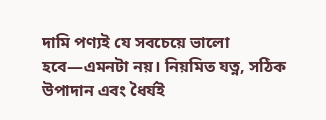দামি পণ্যই যে সবচেয়ে ভালো হবে—এমনটা নয়। নিয়মিত যত্ন, সঠিক উপাদান এবং ধৈর্যই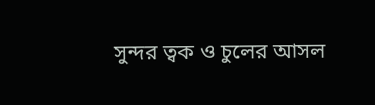সুন্দর ত্বক ও চুলের আসল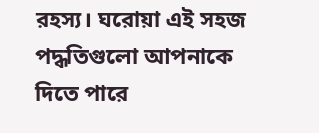রহস্য। ঘরোয়া এই সহজ পদ্ধতিগুলো আপনাকে দিতে পারে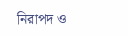নিরাপদ ও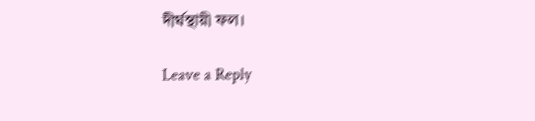দীর্ঘস্থায়ী ফল।

Leave a Reply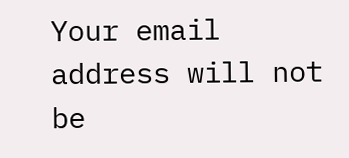Your email address will not be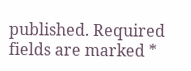published. Required fields are marked *